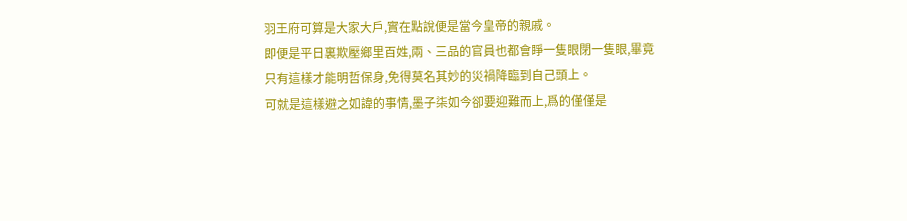羽王府可算是大家大戶,實在點說便是當今皇帝的親戚。
即便是平日裏欺壓鄉里百姓,兩、三品的官員也都會睜一隻眼閉一隻眼,畢竟只有這樣才能明哲保身,免得莫名其妙的災禍降臨到自己頭上。
可就是這樣避之如諱的事情,墨子柒如今卻要迎難而上,爲的僅僅是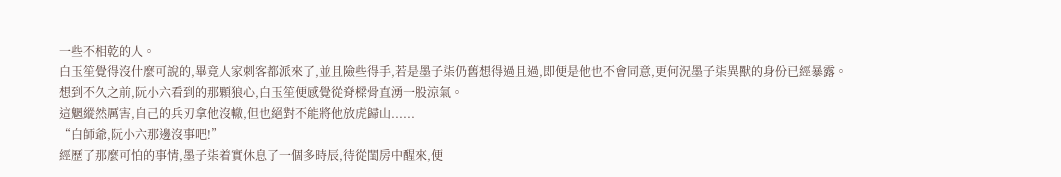一些不相乾的人。
白玉笙覺得沒什麼可說的,畢竟人家刺客都派來了,並且險些得手,若是墨子柒仍舊想得過且過,即便是他也不會同意,更何況墨子柒異獸的身份已經暴露。
想到不久之前,阮小六看到的那顆狼心,白玉笙便感覺從脊樑骨直湧一股涼氣。
這魍縱然厲害,自己的兵刃拿他沒轍,但也絕對不能將他放虎歸山......
“白師爺,阮小六那邊沒事吧!”
經歷了那麼可怕的事情,墨子柒着實休息了一個多時辰,待從閨房中醒來,便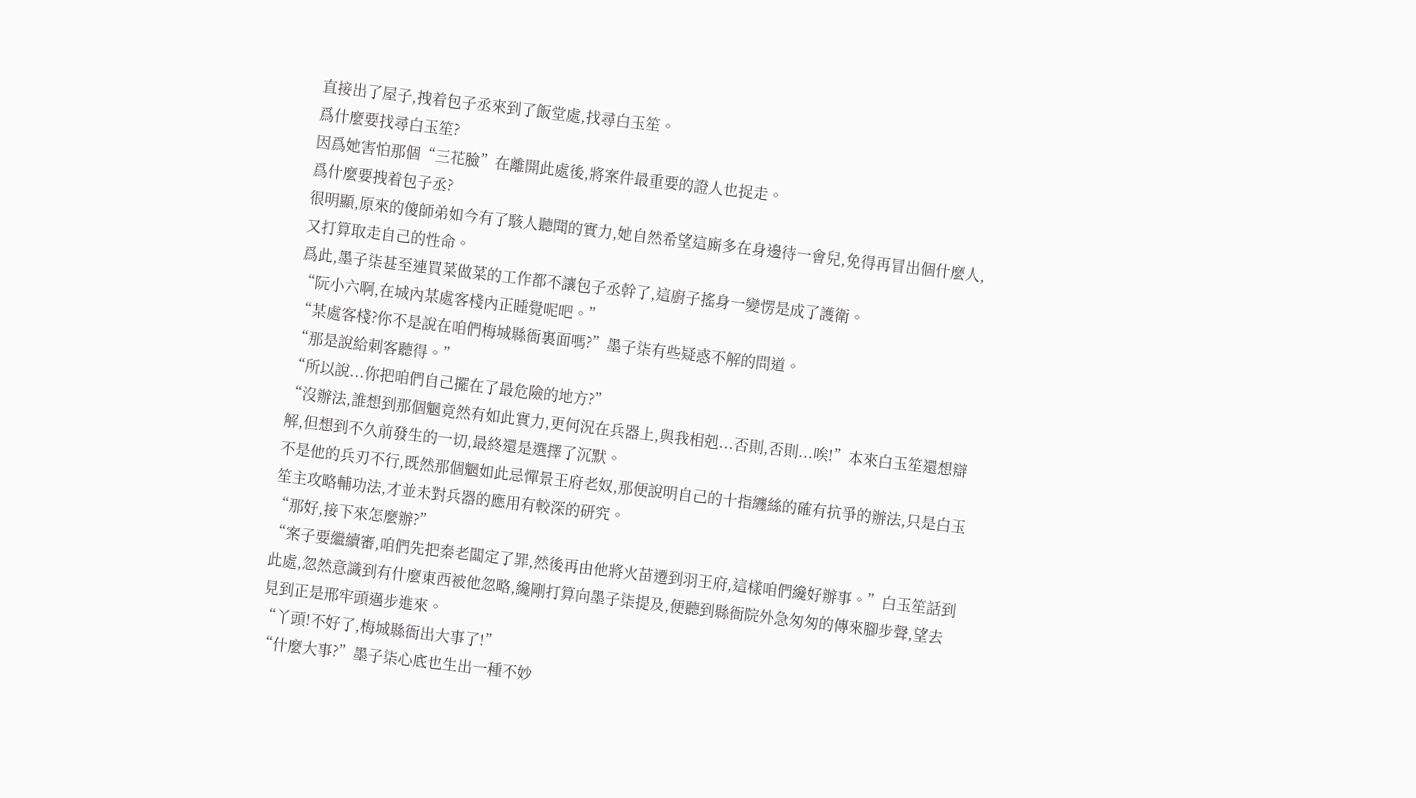直接出了屋子,拽着包子丞來到了飯堂處,找尋白玉笙。
爲什麼要找尋白玉笙?
因爲她害怕那個“三花臉”在離開此處後,將案件最重要的證人也捉走。
爲什麼要拽着包子丞?
很明顯,原來的傻師弟如今有了駭人聽聞的實力,她自然希望這廝多在身邊待一會兒,免得再冒出個什麼人,又打算取走自己的性命。
爲此,墨子柒甚至連買菜做菜的工作都不讓包子丞幹了,這廚子搖身一變愣是成了護衛。
“阮小六啊,在城內某處客棧內正睡覺呢吧。”
“某處客棧?你不是說在咱們梅城縣衙裏面嗎?”墨子柒有些疑惑不解的問道。
“那是說給刺客聽得。”
“所以說...你把咱們自己擺在了最危險的地方?”
“沒辦法,誰想到那個魍竟然有如此實力,更何況在兵器上,與我相剋...否則,否則...唉!”本來白玉笙還想辯解,但想到不久前發生的一切,最終還是選擇了沉默。
不是他的兵刃不行,既然那個魍如此忌憚景王府老奴,那便說明自己的十指纏絲的確有抗爭的辦法,只是白玉笙主攻略輔功法,才並未對兵器的應用有較深的研究。
“那好,接下來怎麼辦?”
“案子要繼續審,咱們先把秦老闆定了罪,然後再由他將火苗遷到羽王府,這樣咱們纔好辦事。”白玉笙話到此處,忽然意識到有什麼東西被他忽略,纔剛打算向墨子柒提及,便聽到縣衙院外急匆匆的傳來腳步聲,望去見到正是邢牢頭邁步進來。
“丫頭!不好了,梅城縣衙出大事了!”
“什麼大事?”墨子柒心底也生出一種不妙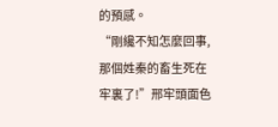的預感。
“剛纔不知怎麼回事,那個姓秦的畜生死在牢裏了!”邢牢頭面色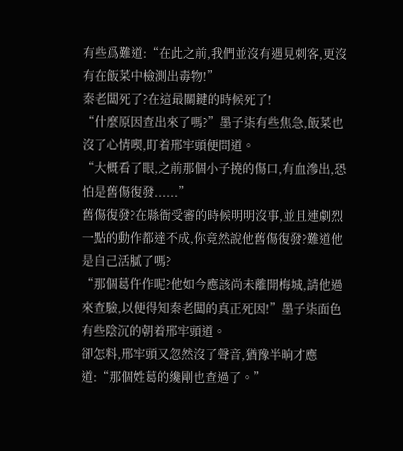有些爲難道:“在此之前,我們並沒有遇見刺客,更沒有在飯菜中檢測出毒物!”
秦老闆死了?在這最關鍵的時候死了!
“什麼原因查出來了嗎?”墨子柒有些焦急,飯菜也沒了心情喫,盯着邢牢頭便問道。
“大概看了眼,之前那個小子撓的傷口,有血滲出,恐怕是舊傷復發......”
舊傷復發?在縣衙受審的時候明明沒事,並且連劇烈一點的動作都達不成,你竟然說他舊傷復發?難道他是自己活膩了嗎?
“那個葛仵作呢?他如今應該尚未離開梅城,請他過來查驗,以便得知秦老闆的真正死因!”墨子柒面色有些陰沉的朝着邢牢頭道。
卻怎料,邢牢頭又忽然沒了聲音,猶豫半晌才應道:“那個姓葛的纔剛也查過了。”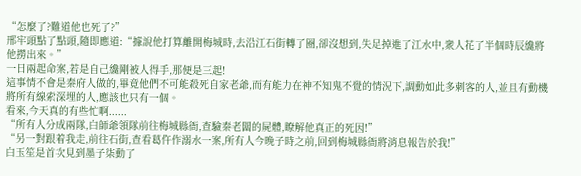“怎麼了?難道他也死了?”
邢牢頭點了點頭,隨即應道:“據說他打算離開梅城時,去沿江石街轉了圈,卻沒想到,失足掉進了江水中,衆人花了半個時辰纔將他撈出來。”
一日兩起命案,若是自己纔剛被人得手,那便是三起!
這事情不會是秦府人做的,畢竟他們不可能殺死自家老爺,而有能力在神不知鬼不覺的情況下,調動如此多刺客的人,並且有動機將所有線索深埋的人,應該也只有一個。
看來,今天真的有些忙啊......
“所有人分成兩隊,白師爺領隊前往梅城縣衙,查驗秦老闆的屍體,瞭解他真正的死因!”
“另一對跟着我走,前往石街,查看葛仵作溺水一案,所有人今晚子時之前,回到梅城縣衙將消息報告於我!”
白玉笙是首次見到墨子柒動了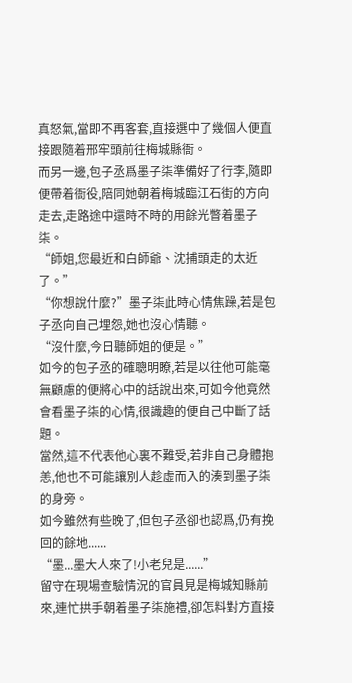真怒氣,當即不再客套,直接選中了幾個人便直接跟隨着邢牢頭前往梅城縣衙。
而另一邊,包子丞爲墨子柒準備好了行李,隨即便帶着衙役,陪同她朝着梅城臨江石街的方向走去,走路途中還時不時的用餘光瞥着墨子柒。
“師姐,您最近和白師爺、沈捕頭走的太近了。”
“你想說什麼?”墨子柒此時心情焦躁,若是包子丞向自己埋怨,她也沒心情聽。
“沒什麼,今日聽師姐的便是。”
如今的包子丞的確聰明瞭,若是以往他可能毫無顧慮的便將心中的話說出來,可如今他竟然會看墨子柒的心情,很識趣的便自己中斷了話題。
當然,這不代表他心裏不難受,若非自己身體抱恙,他也不可能讓別人趁虛而入的湊到墨子柒的身旁。
如今雖然有些晚了,但包子丞卻也認爲,仍有挽回的餘地......
“墨...墨大人來了!小老兒是......”
留守在現場查驗情況的官員見是梅城知縣前來,連忙拱手朝着墨子柒施禮,卻怎料對方直接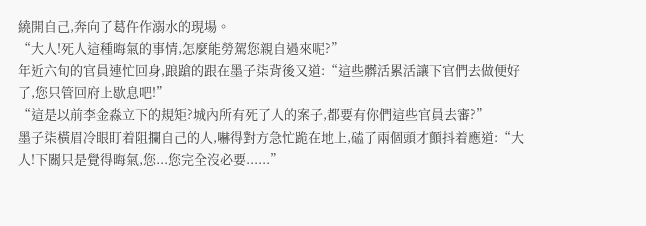繞開自己,奔向了葛仵作溺水的現場。
“大人!死人這種晦氣的事情,怎麼能勞駕您親自過來呢?”
年近六旬的官員連忙回身,踉蹌的跟在墨子柒背後又道:“這些髒活累活讓下官們去做便好了,您只管回府上歇息吧!”
“這是以前李金淼立下的規矩?城內所有死了人的案子,都要有你們這些官員去審?”
墨子柒橫眉冷眼盯着阻攔自己的人,嚇得對方急忙跪在地上,磕了兩個頭才顫抖着應道:“大人!下關只是覺得晦氣,您...您完全沒必要......”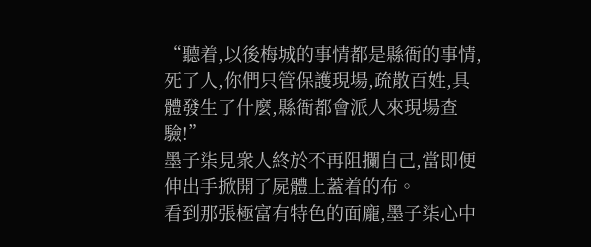“聽着,以後梅城的事情都是縣衙的事情,死了人,你們只管保護現場,疏散百姓,具體發生了什麼,縣衙都會派人來現場查驗!”
墨子柒見衆人終於不再阻攔自己,當即便伸出手掀開了屍體上蓋着的布。
看到那張極富有特色的面龐,墨子柒心中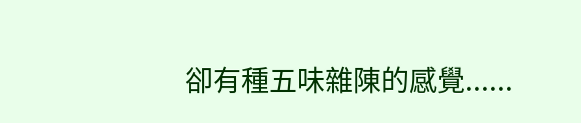卻有種五味雜陳的感覺......